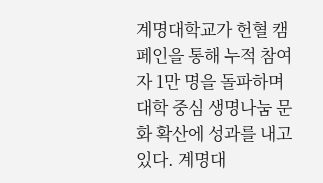계명대학교가 헌혈 캠페인을 통해 누적 참여자 1만 명을 돌파하며 대학 중심 생명나눔 문화 확산에 성과를 내고 있다. 계명대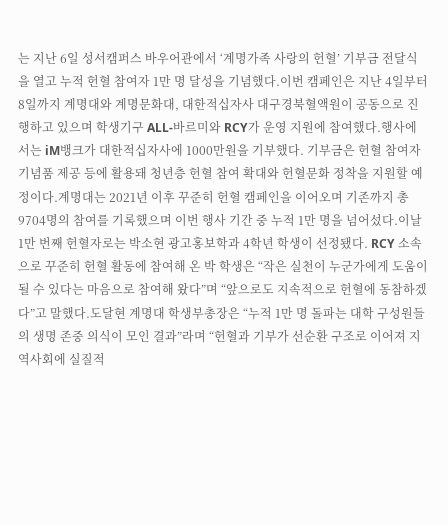는 지난 6일 성서캠퍼스 바우어관에서 ‘계명가족 사랑의 헌혈’ 기부금 전달식을 열고 누적 헌혈 참여자 1만 명 달성을 기념했다.이번 캠페인은 지난 4일부터 8일까지 계명대와 계명문화대, 대한적십자사 대구경북혈액원이 공동으로 진행하고 있으며 학생기구 ALL-바르미와 RCY가 운영 지원에 참여했다.행사에서는 iM뱅크가 대한적십자사에 1000만원을 기부했다. 기부금은 헌혈 참여자 기념품 제공 등에 활용돼 청년층 헌혈 참여 확대와 헌혈문화 정착을 지원할 예정이다.계명대는 2021년 이후 꾸준히 헌혈 캠페인을 이어오며 기존까지 총 9704명의 참여를 기록했으며 이번 행사 기간 중 누적 1만 명을 넘어섰다.이날 1만 번째 헌혈자로는 박소현 광고홍보학과 4학년 학생이 선정됐다. RCY 소속으로 꾸준히 헌혈 활동에 참여해 온 박 학생은 “작은 실천이 누군가에게 도움이 될 수 있다는 마음으로 참여해 왔다”며 “앞으로도 지속적으로 헌혈에 동참하겠다”고 말했다.도달현 계명대 학생부총장은 “누적 1만 명 돌파는 대학 구성원들의 생명 존중 의식이 모인 결과”라며 “헌혈과 기부가 선순환 구조로 이어져 지역사회에 실질적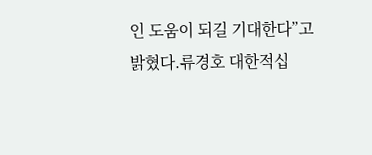인 도움이 되길 기대한다”고 밝혔다.류경호 대한적십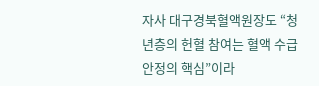자사 대구경북혈액원장도 “청년층의 헌혈 참여는 혈액 수급 안정의 핵심”이라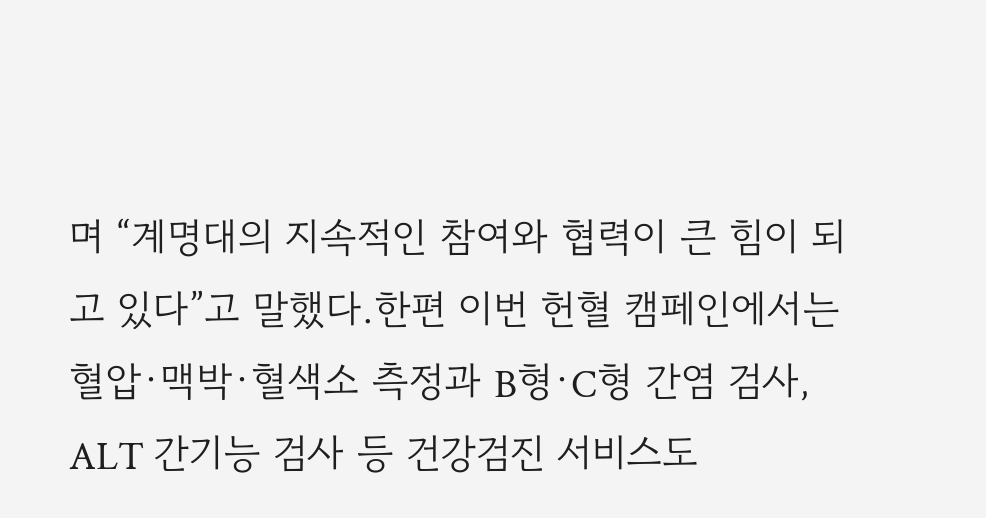며 “계명대의 지속적인 참여와 협력이 큰 힘이 되고 있다”고 말했다.한편 이번 헌혈 캠페인에서는 혈압·맥박·혈색소 측정과 B형·C형 간염 검사, ALT 간기능 검사 등 건강검진 서비스도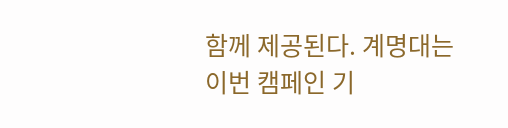함께 제공된다. 계명대는 이번 캠페인 기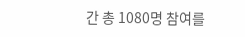간 총 1080명 참여를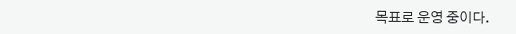목표로 운영 중이다.